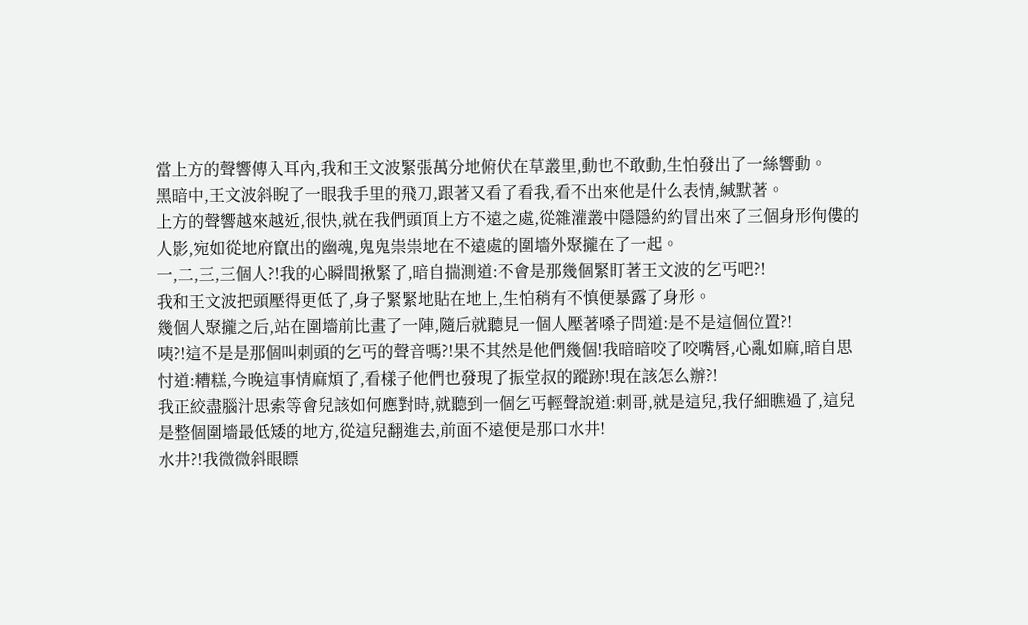當上方的聲響傳入耳內,我和王文波緊張萬分地俯伏在草叢里,動也不敢動,生怕發出了一絲響動。
黑暗中,王文波斜睨了一眼我手里的飛刀,跟著又看了看我,看不出來他是什么表情,緘默著。
上方的聲響越來越近,很快,就在我們頭頂上方不遠之處,從雜灌叢中隱隱約約冒出來了三個身形佝僂的人影,宛如從地府竄出的幽魂,鬼鬼祟祟地在不遠處的圍墻外聚攏在了一起。
一,二,三,三個人?!我的心瞬間揪緊了,暗自揣測道:不會是那幾個緊盯著王文波的乞丐吧?!
我和王文波把頭壓得更低了,身子緊緊地貼在地上,生怕稍有不慎便暴露了身形。
幾個人聚攏之后,站在圍墻前比畫了一陣,隨后就聽見一個人壓著嗓子問道:是不是這個位置?!
咦?!這不是是那個叫刺頭的乞丐的聲音嗎?!果不其然是他們幾個!我暗暗咬了咬嘴唇,心亂如麻,暗自思忖道:糟糕,今晚這事情麻煩了,看樣子他們也發現了振堂叔的蹤跡!現在該怎么辦?!
我正絞盡腦汁思索等會兒該如何應對時,就聽到一個乞丐輕聲說道:刺哥,就是這兒,我仔細瞧過了,這兒是整個圍墻最低矮的地方,從這兒翻進去,前面不遠便是那口水井!
水井?!我微微斜眼瞟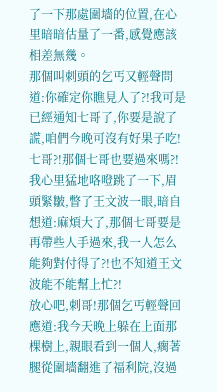了一下那處圍墻的位置,在心里暗暗估量了一番,感覺應該相差無幾。
那個叫刺頭的乞丐又輕聲問道:你確定你瞧見人了?!我可是已經通知七哥了,你要是說了謊,咱們今晚可沒有好果子吃!
七哥?!那個七哥也要過來嗎?!我心里猛地咯噔跳了一下,眉頭緊皺,瞥了王文波一眼,暗自想道:麻煩大了,那個七哥要是再帶些人手過來,我一人怎么能夠對付得了?!也不知道王文波能不能幫上忙?!
放心吧,刺哥!那個乞丐輕聲回應道:我今天晚上躲在上面那棵樹上,親眼看到一個人,瘸著腿從圍墻翻進了福利院,沒過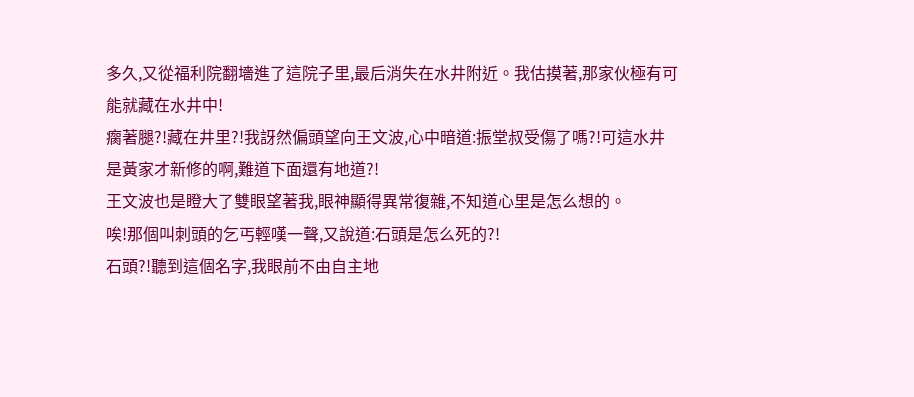多久,又從福利院翻墻進了這院子里,最后消失在水井附近。我估摸著,那家伙極有可能就藏在水井中!
瘸著腿?!藏在井里?!我訝然偏頭望向王文波,心中暗道:振堂叔受傷了嗎?!可這水井是黃家才新修的啊,難道下面還有地道?!
王文波也是瞪大了雙眼望著我,眼神顯得異常復雜,不知道心里是怎么想的。
唉!那個叫刺頭的乞丐輕嘆一聲,又說道:石頭是怎么死的?!
石頭?!聽到這個名字,我眼前不由自主地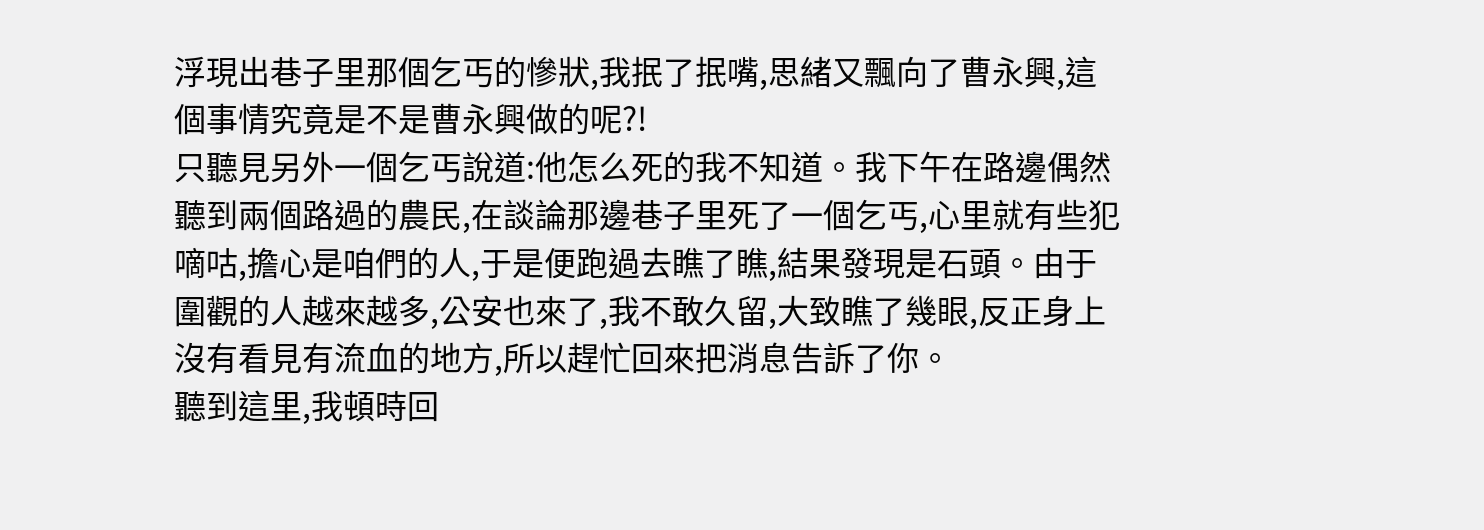浮現出巷子里那個乞丐的慘狀,我抿了抿嘴,思緒又飄向了曹永興,這個事情究竟是不是曹永興做的呢?!
只聽見另外一個乞丐說道:他怎么死的我不知道。我下午在路邊偶然聽到兩個路過的農民,在談論那邊巷子里死了一個乞丐,心里就有些犯嘀咕,擔心是咱們的人,于是便跑過去瞧了瞧,結果發現是石頭。由于圍觀的人越來越多,公安也來了,我不敢久留,大致瞧了幾眼,反正身上沒有看見有流血的地方,所以趕忙回來把消息告訴了你。
聽到這里,我頓時回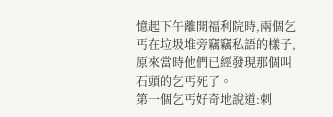憶起下午離開福利院時,兩個乞丐在垃圾堆旁竊竊私語的樣子,原來當時他們已經發現那個叫石頭的乞丐死了。
第一個乞丐好奇地說道:刺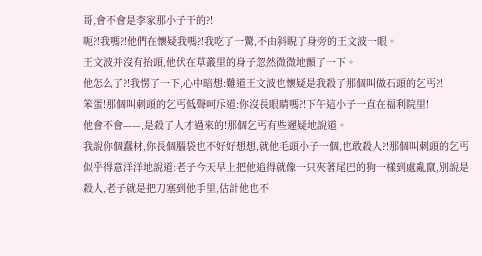哥,會不會是李家那小子干的?!
呃?!我嗎?!他們在懷疑我嗎?!我吃了一驚,不由斜睨了身旁的王文波一眼。
王文波并沒有抬頭,他伏在草叢里的身子忽然微微地顫了一下。
他怎么了?!我愣了一下,心中暗想:難道王文波也懷疑是我殺了那個叫做石頭的乞丐?!
笨蛋!那個叫刺頭的乞丐低聲呵斥道:你沒長眼睛嗎?!下午這小子一直在福利院里!
他會不會——,是殺了人才過來的!那個乞丐有些遲疑地說道。
我說你個蠢材,你長個腦袋也不好好想想,就他毛頭小子一個,也敢殺人?!那個叫刺頭的乞丐似乎得意洋洋地說道:老子今天早上把他追得就像一只夾著尾巴的狗一樣到處亂竄,別說是殺人,老子就是把刀塞到他手里,估計他也不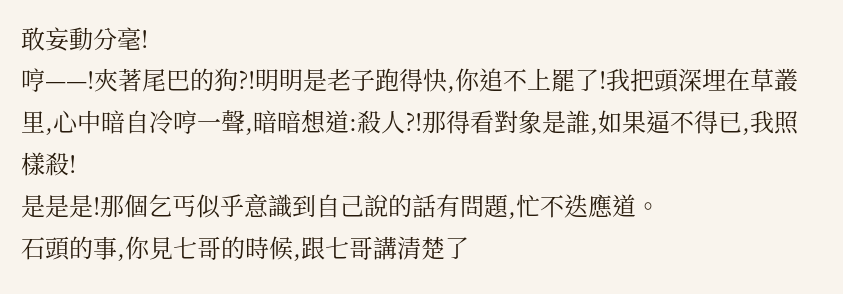敢妄動分毫!
哼——!夾著尾巴的狗?!明明是老子跑得快,你追不上罷了!我把頭深埋在草叢里,心中暗自冷哼一聲,暗暗想道:殺人?!那得看對象是誰,如果逼不得已,我照樣殺!
是是是!那個乞丐似乎意識到自己說的話有問題,忙不迭應道。
石頭的事,你見七哥的時候,跟七哥講清楚了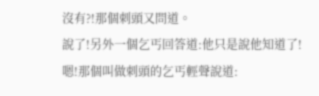沒有?!那個刺頭又問道。
說了!另外一個乞丐回答道:他只是說他知道了!
嗯!那個叫做刺頭的乞丐輕聲說道: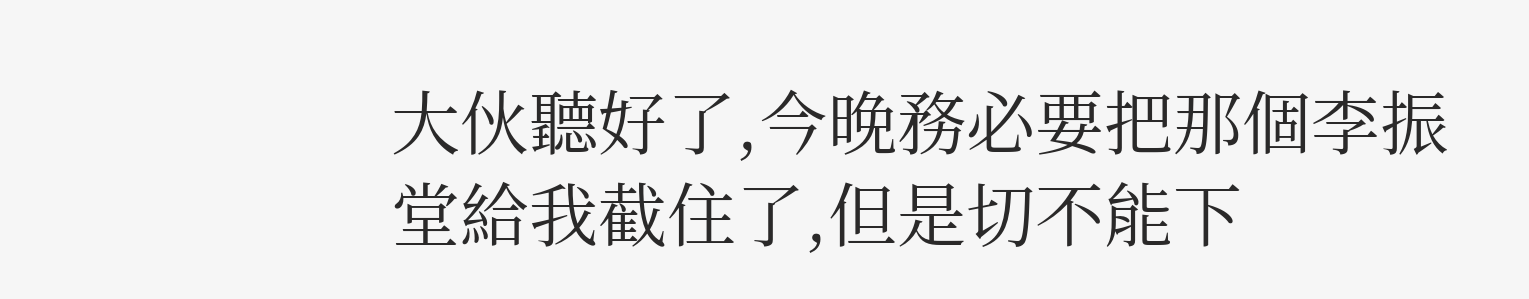大伙聽好了,今晚務必要把那個李振堂給我截住了,但是切不能下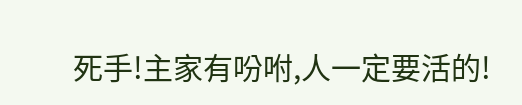死手!主家有吩咐,人一定要活的!